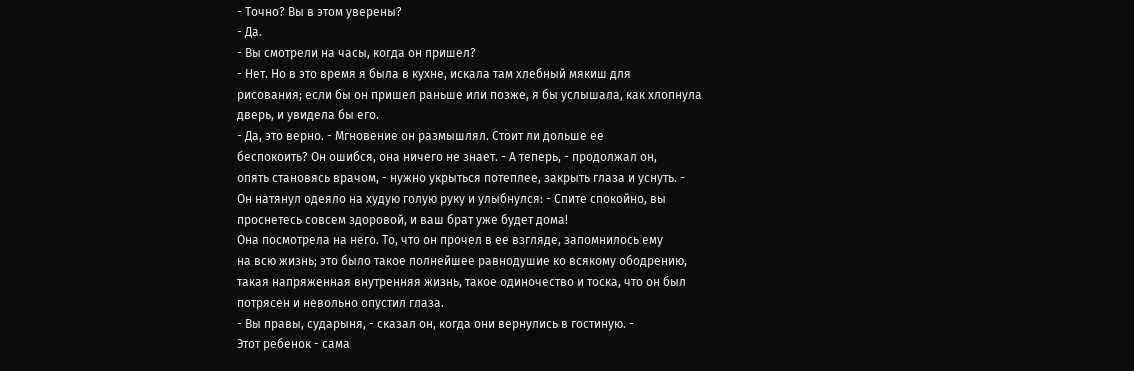- Точно? Вы в этом уверены?
- Да.
- Вы смотрели на часы, когда он пришел?
- Нет. Но в это время я была в кухне, искала там хлебный мякиш для
рисования; если бы он пришел раньше или позже, я бы услышала, как хлопнула
дверь, и увидела бы его.
- Да, это верно. - Мгновение он размышлял. Стоит ли дольше ее
беспокоить? Он ошибся, она ничего не знает. - А теперь, - продолжал он,
опять становясь врачом, - нужно укрыться потеплее, закрыть глаза и уснуть. -
Он натянул одеяло на худую голую руку и улыбнулся: - Спите спокойно, вы
проснетесь совсем здоровой, и ваш брат уже будет дома!
Она посмотрела на него. То, что он прочел в ее взгляде, запомнилось ему
на всю жизнь; это было такое полнейшее равнодушие ко всякому ободрению,
такая напряженная внутренняя жизнь, такое одиночество и тоска, что он был
потрясен и невольно опустил глаза.
- Вы правы, сударыня, - сказал он, когда они вернулись в гостиную. -
Этот ребенок - сама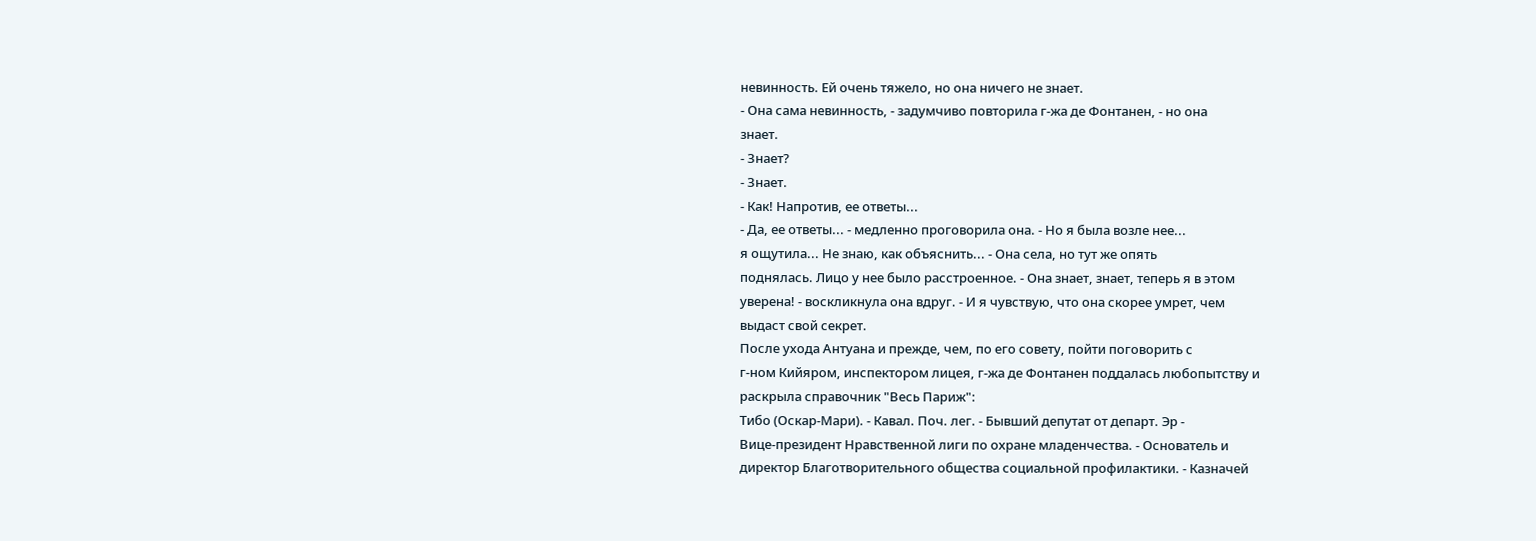невинность. Ей очень тяжело, но она ничего не знает.
- Она сама невинность, - задумчиво повторила г-жа де Фонтанен, - но она
знает.
- Знает?
- Знает.
- Как! Напротив, ее ответы...
- Да, ее ответы... - медленно проговорила она. - Но я была возле нее...
я ощутила... Не знаю, как объяснить... - Она села, но тут же опять
поднялась. Лицо у нее было расстроенное. - Она знает, знает, теперь я в этом
уверена! - воскликнула она вдруг. - И я чувствую, что она скорее умрет, чем
выдаст свой секрет.
После ухода Антуана и прежде, чем, по его совету, пойти поговорить с
г-ном Кийяром, инспектором лицея, г-жа де Фонтанен поддалась любопытству и
раскрыла справочник "Весь Париж":
Тибо (Оскар-Мари). - Кавал. Поч. лег. - Бывший депутат от департ. Эр -
Вице-президент Нравственной лиги по охране младенчества. - Основатель и
директор Благотворительного общества социальной профилактики. - Казначей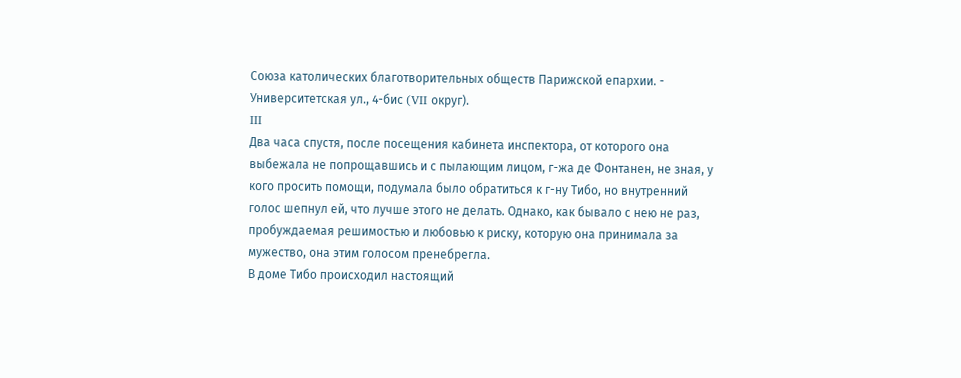Союза католических благотворительных обществ Парижской епархии. -
Университетская ул., 4-бис (VII округ).
III
Два часа спустя, после посещения кабинета инспектора, от которого она
выбежала не попрощавшись и с пылающим лицом, г-жа де Фонтанен, не зная, у
кого просить помощи, подумала было обратиться к г-ну Тибо, но внутренний
голос шепнул ей, что лучше этого не делать. Однако, как бывало с нею не раз,
пробуждаемая решимостью и любовью к риску, которую она принимала за
мужество, она этим голосом пренебрегла.
В доме Тибо происходил настоящий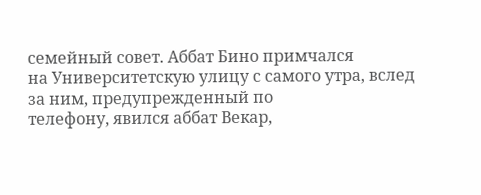семейный совет. Аббат Бино примчался
на Университетскую улицу с самого утра, вслед за ним, предупрежденный по
телефону, явился аббат Векар,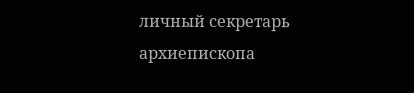личный секретарь архиепископа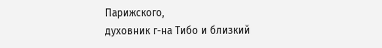Парижского,
духовник г-на Тибо и близкий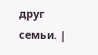друг семьи. |